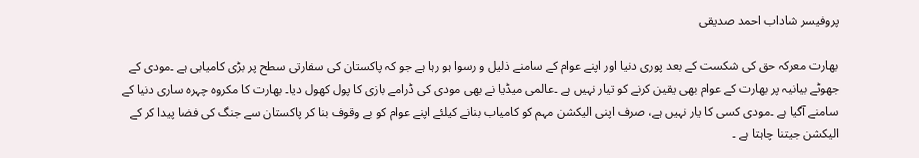پروفیسر شاداب احمد صدیقی

بھارت معرکہ حق کی شکست کے بعد پوری دنیا اور اپنے عوام کے سامنے ذلیل و رسوا ہو رہا ہے جو کہ پاکستان کی سفارتی سطح پر بڑی کامیابی ہے ۔مودی کے جھوٹے بیانیہ پر بھارت کے عوام بھی یقین کرنے کو تیار نہیں ہے ۔عالمی میڈیا نے بھی مودی کی ڈرامے بازی کا پول کھول دیا۔ بھارت کا مکروہ چہرہ ساری دنیا کے سامنے آگیا ہے ۔مودی کسی کا یار نہیں ہے، صرف اپنی الیکشن مہم کو کامیاب بنانے کیلئے اپنے عوام کو بے وقوف بنا کر پاکستان سے جنگ کی فضا پیدا کر کے الیکشن جیتنا چاہتا ہے ۔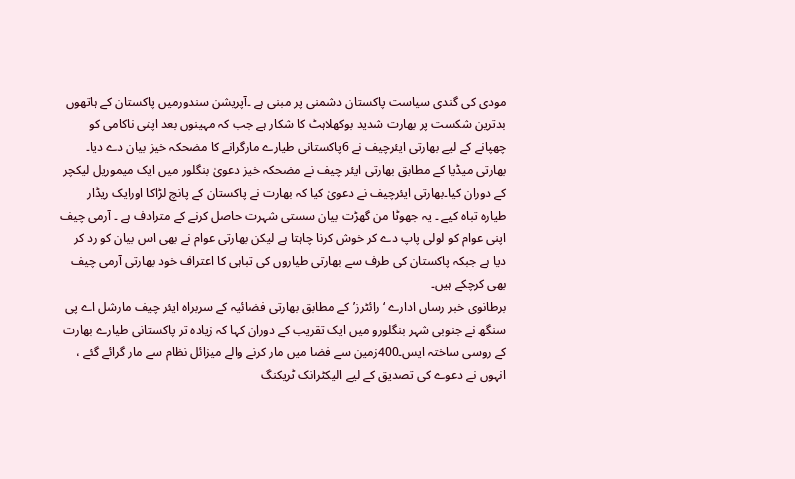مودی کی گندی سیاست پاکستان دشمنی پر مبنی ہے ۔آپریشن سندورمیں پاکستان کے ہاتھوں بدترین شکست پر بھارت شدید بوکھلاہٹ کا شکار ہے جب کہ مہینوں بعد اپنی ناکامی کو چھپانے کے لیے بھارتی ایئرچیف نے 6پاکستانی طیارے مارگرانے کا مضحکہ خیز بیان دے دیا۔
بھارتی میڈیا کے مطابق بھارتی ایئر چیف نے مضحکہ خیز دعویٰ بنگلور میں ایک میموریل لیکچر کے دوران کیا۔بھارتی ایئرچیف نے دعویٰ کیا کہ بھارت نے پاکستان کے پانچ لڑاکا اورایک ریڈار طیارہ تباہ کیے ۔ یہ جھوٹا من گھڑت بیان سستی شہرت حاصل کرنے کے مترادف ہے ۔ آرمی چیف اپنی عوام کو لولی پاپ دے کر خوش کرنا چاہتا ہے لیکن بھارتی عوام نے بھی اس بیان کو رد کر دیا ہے جبکہ پاکستان کی طرف سے بھارتی طیاروں کی تباہی کا اعتراف خود بھارتی آرمی چیف بھی کرچکے ہیں۔
برطانوی خبر رساں ادارے ‘رائٹرز’کے مطابق بھارتی فضائیہ کے سربراہ ایئر چیف مارشل اے پی سنگھ نے جنوبی شہر بنگلورو میں ایک تقریب کے دوران کہا کہ زیادہ تر پاکستانی طیارے بھارت کے روسی ساختہ ایس۔400زمین سے فضا میں مار کرنے والے میزائل نظام سے مار گرائے گئے ، انہوں نے دعوے کی تصدیق کے لیے الیکٹرانک ٹریکنگ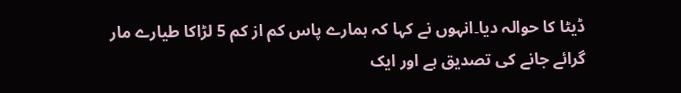ڈیٹا کا حوالہ دیا۔انہوں نے کہا کہ ہمارے پاس کم از کم 5 لڑاکا طیارے مار گرائے جانے کی تصدیق ہے اور ایک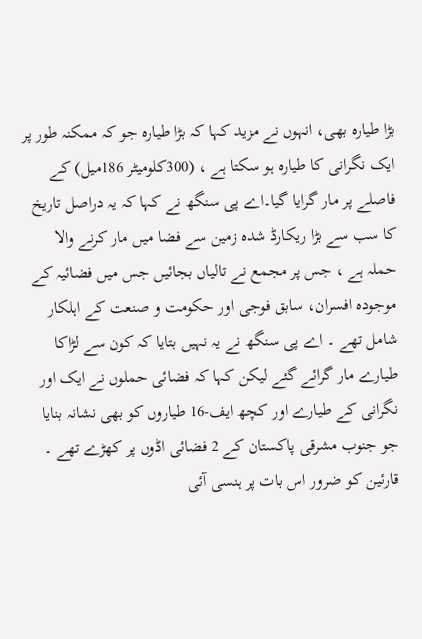بڑا طیارہ بھی، انہوں نے مزید کہا کہ بڑا طیارہ جو کہ ممکنہ طور پر ایک نگرانی کا طیارہ ہو سکتا ہے ، (300کلومیٹر 186میل) کے فاصلے پر مار گرایا گیا۔اے پی سنگھ نے کہا کہ یہ دراصل تاریخ کا سب سے بڑا ریکارڈ شدہ زمین سے فضا میں مار کرنے والا حملہ ہے ، جس پر مجمع نے تالیاں بجائیں جس میں فضائیہ کے موجودہ افسران، سابق فوجی اور حکومت و صنعت کے اہلکار شامل تھے ۔ اے پی سنگھ نے یہ نہیں بتایا کہ کون سے لڑاکا طیارے مار گرائے گئے لیکن کہا کہ فضائی حملوں نے ایک اور نگرانی کے طیارے اور کچھ ایف-16 طیاروں کو بھی نشانہ بنایا جو جنوب مشرقی پاکستان کے 2 فضائی اڈوں پر کھڑے تھے ۔ قارئین کو ضرور اس بات پر ہنسی آئی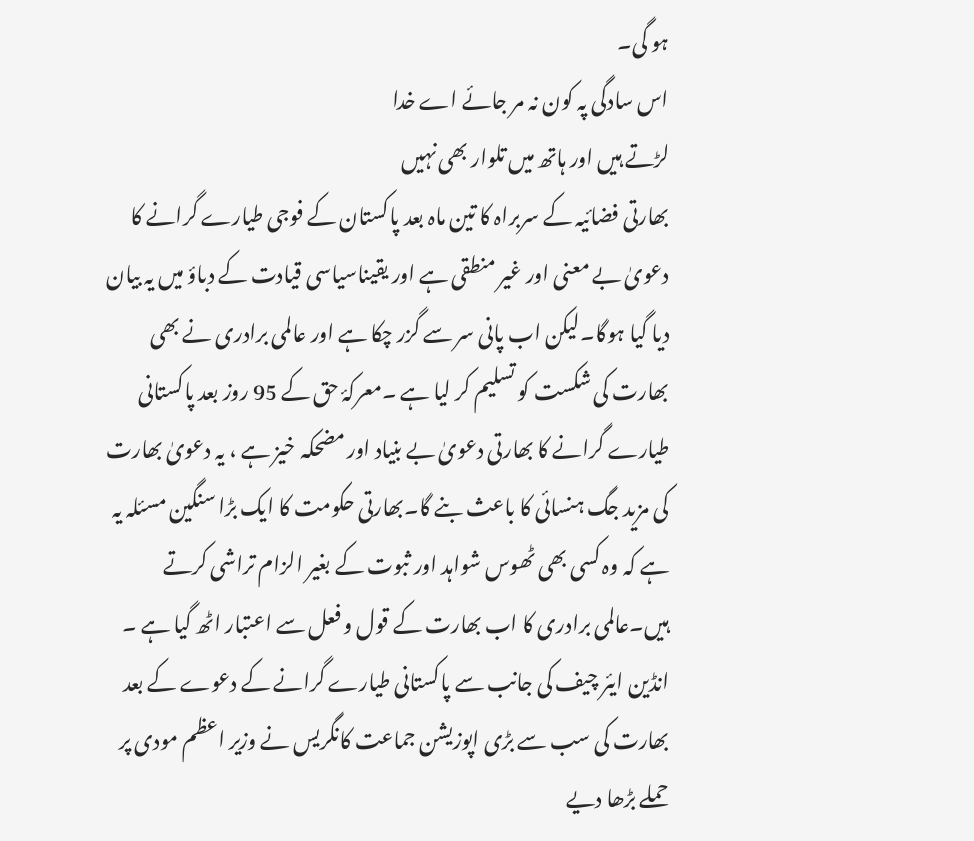ہو گی۔
اس سادگی پہ کون نہ مر جائے اے خدا
لڑتے ہیں اور ہاتھ میں تلوار بھی نہیں
بھارتی فضائیہ کے سربراہ کا تین ماہ بعد پاکستان کے فوجی طیارے گرانے کا دعویٰ بے معنی اور غیر منطقی ہے اور یقیناسیاسی قیادت کے دباؤ میں یہ بیان دیا گیا ہوگا۔لیکن اب پانی سر سے گزر چکا ہے اور عالمی برادری نے بھی بھارت کی شکست کو تسلیم کر لیا ہے ۔معرکۂ حق کے 95 روز بعد پاکستانی طیارے گرانے کا بھارتی دعویٰ بے بنیاد اور مضحکہ خیز ہے ، یہ دعویٰ بھارت کی مزید جگ ہنسائی کا باعث بنے گا۔بھارتی حکومت کا ایک بڑا سنگین مسئلہ یہ ہے کہ وہ کسی بھی ٹھوس شواہد اور ثبوت کے بغیر الزام تراشی کرتے ہیں۔عالمی برادری کا اب بھارت کے قول و فعل سے اعتبار اٹھ گیا ہے ۔
انڈین ایئر چیف کی جانب سے پاکستانی طیارے گرانے کے دعوے کے بعد بھارت کی سب سے بڑی اپوزیشن جماعت کانگریس نے وزیر اعظم مودی پر حملے بڑھا دیے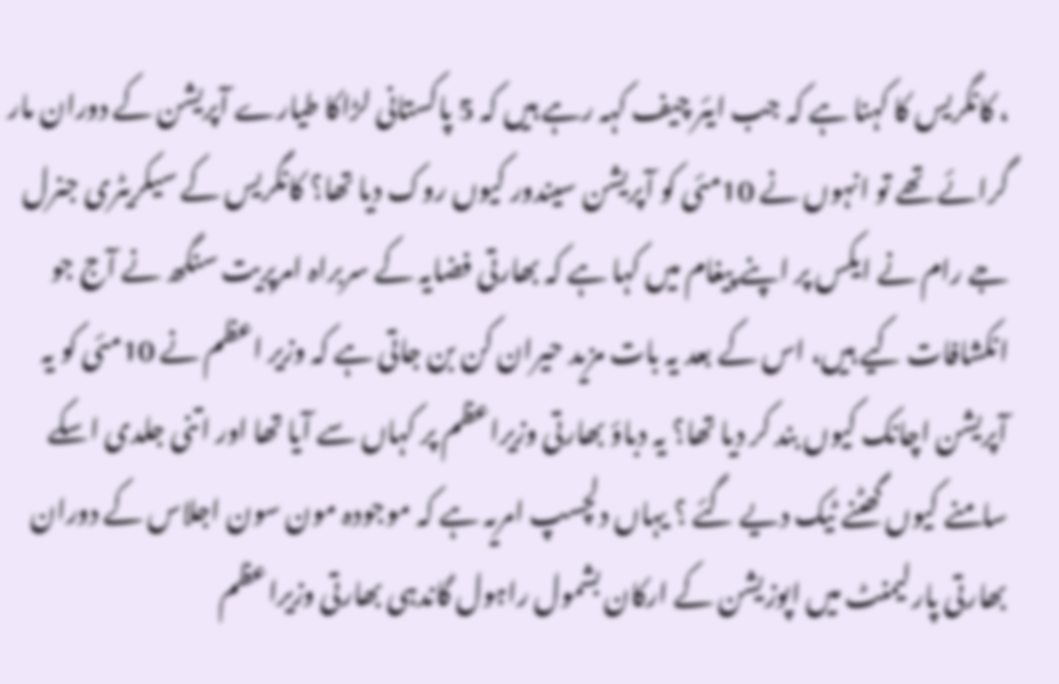، کانگریس کا کہنا ہے کہ جب ایئر چیف کہہ رہے ہیں کہ 5 پاکستانی لڑاکا طیارے آپریشن کے دوران مار گرائے تھے تو انہوں نے 10مئی کو آپریشن سیندور کیوں روک دیا تھا؟ کانگریس کے سیکریٹری جنرل جے رام نے ایکس پر اپنے پیغام میں کہا ہے کہ بھارتی فضایہ کے سربراہ امرپریت سنگھ نے آج جو انکشافات کیے ہیں، اس کے بعد یہ بات مزید حیران کن بن جاتی ہے کہ وزیر اعظم نے 10مئی کو یہ آپریشن اچانک کیوں بند کر دیا تھا؟ یہ دباؤ بھارتی وزیراعظم پر کہاں سے آیا تھا اور اتنی جلدی اسکے سامنے کیوں گھٹنے ٹیک دیے گئے ؟ یہاں دلچسپ امریہ ہے کہ موجودہ مون سون اجلاس کے دوران بھارتی پارلیمنٹ میں اپوزیشن کے ارکان بشمول راہول گاندہی بھارتی وزیراعظم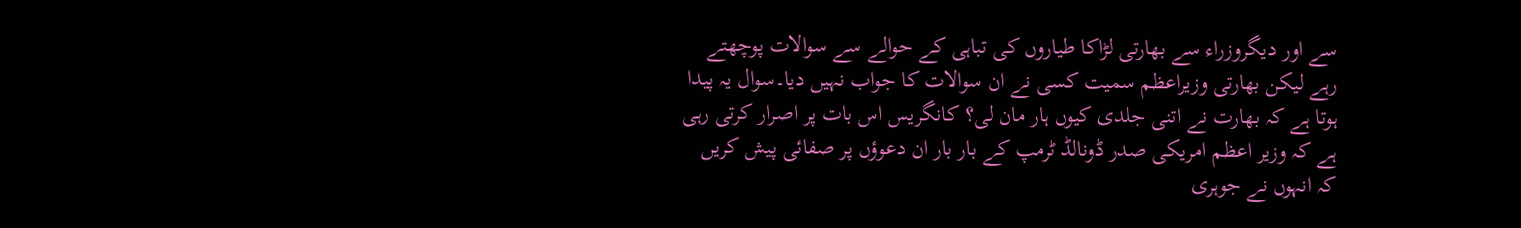سے اور دیگروزراء سے بھارتی لڑاکا طیاروں کی تباہی کے حوالے سے سوالات پوچھتے رہے لیکن بھارتی وزیراعظم سمیت کسی نے ان سوالات کا جواب نہیں دیا۔سوال یہ پیدا ہوتا ہے کہ بھارت نے اتنی جلدی کیوں ہار مان لی؟ کانگریس اس بات پر اصرار کرتی رہی ہے کہ وزیر اعظم امریکی صدر ڈونالڈ ٹرمپ کے بار بار ان دعوؤں پر صفائی پیش کریں کہ انہوں نے جوہری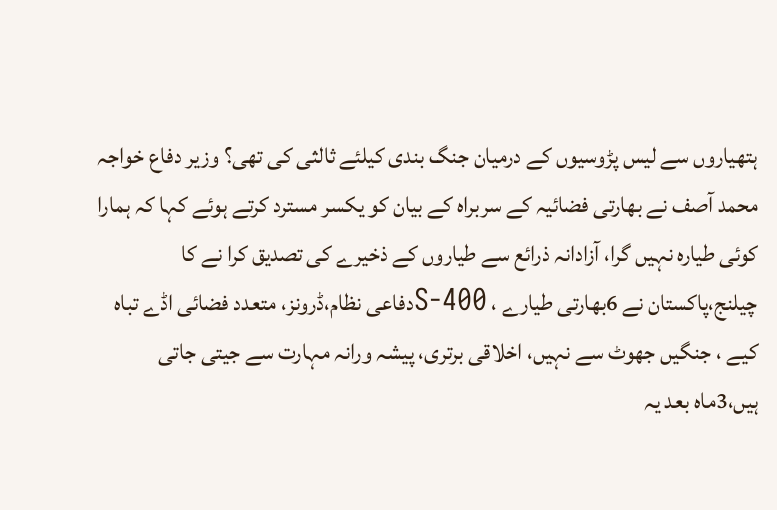ہتھیاروں سے لیس پڑوسیوں کے درمیان جنگ بندی کیلئے ثالثی کی تھی؟ وزیر دفاع خواجہ محمد آصف نے بھارتی فضائیہ کے سربراہ کے بیان کو یکسر مسترد کرتے ہوئے کہا کہ ہمارا کوئی طیارہ نہیں گرا، آزادانہ ذرائع سے طیاروں کے ذخیرے کی تصدیق کرا نے کا چیلنج،پاکستان نے 6بھارتی طیارے ، S-400دفاعی نظام،ڈرونز، متعدد فضائی اڈے تباہ کیے ، جنگیں جھوٹ سے نہیں، اخلاقی برتری، پیشہ ورانہ مہارت سے جیتی جاتی ہیں،3ماہ بعد یہ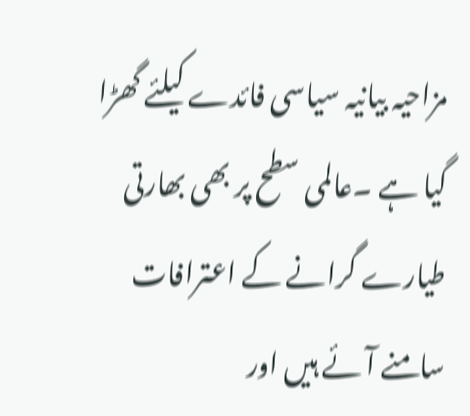مزاحیہ بیانیہ سیاسی فائدے کیلئے گھڑا گیا ہے ۔عالمی سطح پر بھی بھارتی طیارے گرانے کے اعترافات سامنے آئے ہیں اور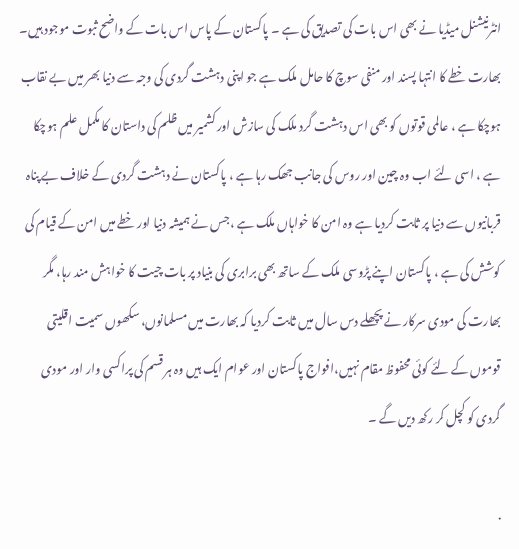انٹرنیشنل میڈیا نے بھی اس بات کی تصدیق کی ہے ۔ پاکستان کے پاس اس بات کے واضح ثبوت موجود ہیں۔
بھارت خطے کا انتہا پسند اور منفی سوچ کا حامل ملک ہے جو اپنی دہشت گردی کی وجہ سے دنیا بھر میں بے نقاب ہوچکا ہے ، عالمی قوتوں کو بھی اس دہشت گرد ملک کی سازش اور کشمیر میں ظلم کی داستان کا مکمل علم ہوچکا ہے ، اسی لئے اب وہ چین اور روس کی جانب جھک رہا ہے ، پاکستان نے دہشت گردی کے خلاف بے پناہ قربانیوں سے دنیا پر ثابت کردیا ہے وہ امن کا خواہاں ملک ہے ،جس نے ہمیشہ دنیا اور خطے میں امن کے قیام کی کوشش کی ہے ، پاکستان اپنے پڑوسی ملک کے ساتھ بھی برابری کی بنیاد پر بات چیت کا خواہش مند رہا، مگر بھارت کی مودی سرکار نے پچھلے دس سال میں ثابت کردیا کہ بھارت میں مسلمانوں، سکھوں سمیت اقلیتی قوموں کے لئے کوئی محفوظ مقام نہیں،افواج پاکستان اور عوام ایک ہیں وہ ہر قسم کی پراکسی وار اور مودی گردی کو کچل کر رکھ دیں گے ۔

.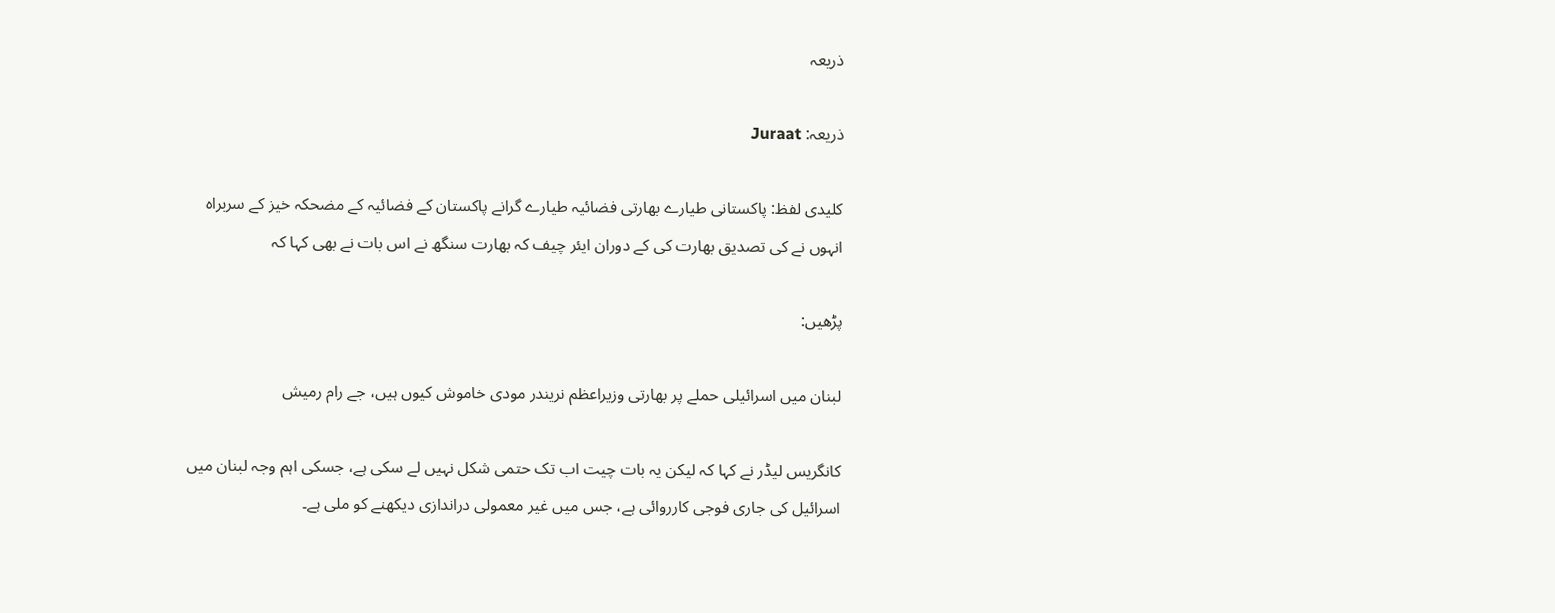ذریعہ

ذریعہ: Juraat

کلیدی لفظ: پاکستانی طیارے بھارتی فضائیہ طیارے گرانے پاکستان کے فضائیہ کے مضحکہ خیز کے سربراہ انہوں نے کی تصدیق بھارت کی کے دوران ایئر چیف کہ بھارت سنگھ نے اس بات نے بھی کہا کہ

پڑھیں:

لبنان میں اسرائیلی حملے پر بھارتی وزیراعظم نریندر مودی خاموش کیوں ہیں، جے رام رمیش

کانگریس لیڈر نے کہا کہ لیکن یہ بات چیت اب تک حتمی شکل نہیں لے سکی ہے، جسکی اہم وجہ لبنان میں اسرائیل کی جاری فوجی کارروائی ہے، جس میں غیر معمولی دراندازی دیکھنے کو ملی ہے۔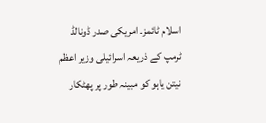اسلام ٹائمز۔ امریکی صدر ڈونالڈ ٹرمپ کے ذریعہ اسرائیلی وزیر اعظم نیتن یاہو کو مبینہ طور پر پھٹکار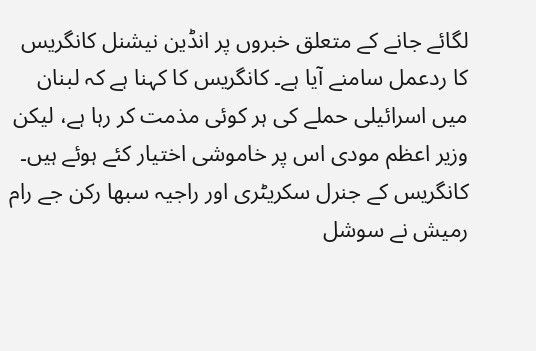لگائے جانے کے متعلق خبروں پر انڈین نیشنل کانگریس کا ردعمل سامنے آیا ہے۔ کانگریس کا کہنا ہے کہ لبنان میں اسرائیلی حملے کی ہر کوئی مذمت کر رہا ہے، لیکن وزیر اعظم مودی اس پر خاموشی اختیار کئے ہوئے ہیں۔ کانگریس کے جنرل سکریٹری اور راجیہ سبھا رکن جے رام رمیش نے سوشل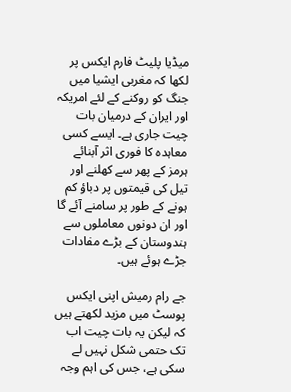میڈیا پلیٹ فارم ایکس پر لکھا کہ مغربی ایشیا میں جنگ کو روکنے کے لئے امریکہ اور ایران کے درمیان بات چیت جاری ہے۔ ایسے کسی معاہدہ کا فوری اثر آبنائے ہرمز کے پھر سے کھلنے اور تیل کی قیمتوں پر دباؤ کم ہونے کے طور پر سامنے آئے گا اور ان دونوں معاملوں سے ہندوستان کے بڑے مفادات جڑے ہوئے ہیں۔

جے رام رمیش اپنی ایکس پوسٹ میں مزید لکھتے ہیں کہ لیکن یہ بات چیت اب تک حتمی شکل نہیں لے سکی ہے، جس کی اہم وجہ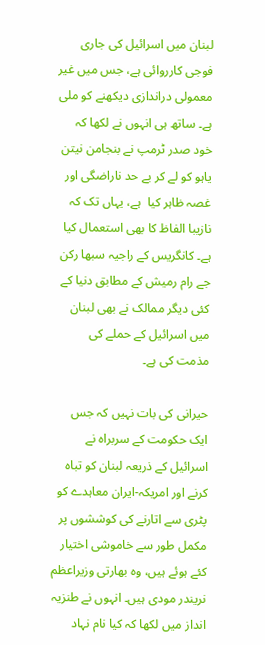لبنان میں اسرائیل کی جاری فوجی کارروائی ہے، جس میں غیر معمولی دراندازی دیکھنے کو ملی ہے۔ ساتھ ہی انہوں نے لکھا کہ خود صدر ٹرمپ نے بنجامن نیتن یاہو کو لے کر بے حد ناراضگی اور غصہ ظاہر کیا  ہے، یہاں تک کہ نازیبا الفاظ کا بھی استعمال کیا ہے۔ کانگریس کے راجیہ سبھا رکن جے رام رمیش کے مطابق دنیا کے کئی دیگر ممالک نے بھی لبنان میں اسرائیل کے حملے کی مذمت کی ہے۔

حیرانی کی بات نہیں کہ جس ایک حکومت کے سربراہ نے اسرائیل کے ذریعہ لبنان کو تباہ کرنے اور امریکہ-ایران معاہدے کو پٹری سے اتارنے کی کوششوں پر مکمل طور سے خاموشی اختیار کئے ہوئے ہیں، وہ بھارتی وزیراعظم نریندر مودی ہیں۔ انہوں نے طنزیہ انداز میں لکھا کہ کیا نام نہاد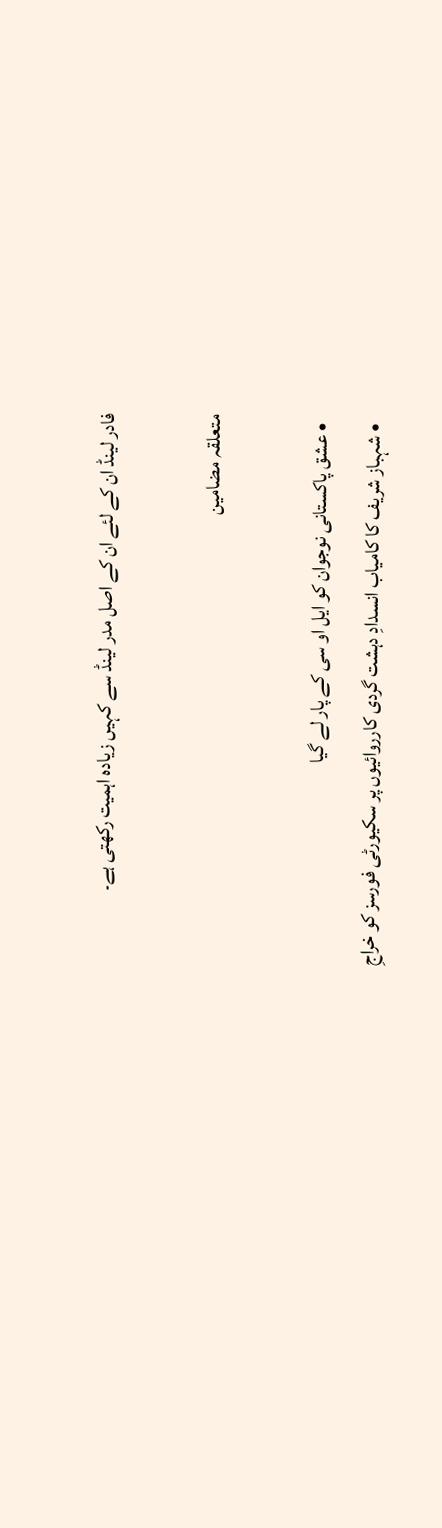فادر لینڈ ان کے لئے ان کے اصل مدر لینڈ سے کہیں زیادہ اہمیت رکھتی ہے۔

متعلقہ مضامین

  • عشق پاکستانی نوجوان کو ایل او سی کے پار لے گیا
  • شہباز شریف کا کامیاب انسدادِ دہشت گردی کارروائیوں پر سکیورٹی فورسز کو خراجِ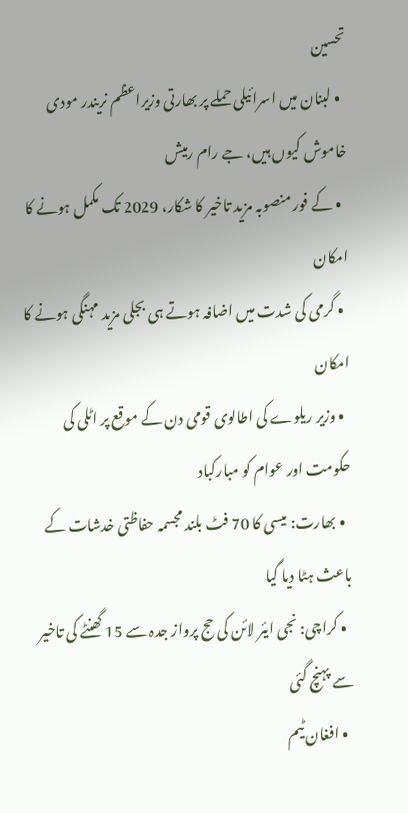تحسین
  • لبنان میں اسرائیلی حملے پر بھارتی وزیراعظم نریندر مودی خاموش کیوں ہیں، جے رام رمیش
  • کے فور منصوبہ مزید تاخیر کا شکار، 2029 تک مکمل ہونے کا امکان
  • گرمی کی شدت میں اضافہ ہوتے ہی بجلی مزید مہنگی ہونے کا امکان
  • وزیر ریلوے کی اطالوی قومی دن کے موقع پر اٹلی کی حکومت اور عوام کو مبارکباد
  • بھارت: میسی کا 70 فٹ بلند مجسمہ حفاظتی خدشات کے باعث ہٹا دیا گیا
  • کراچی: نجی ایئر لائن کی حج پرواز جدہ سے 15 گھنٹے کی تاخیر سے پہنچ گئی
  • افغان ٹیم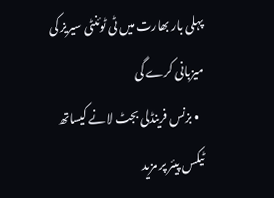پہلی بار بھارت میں ٹی ٹوئنٹی سیریز کی میزبانی کرے گی
  • بزنس فرینڈلی بجٹ لانے کیساتھ ٹیکس پیئر پر مزید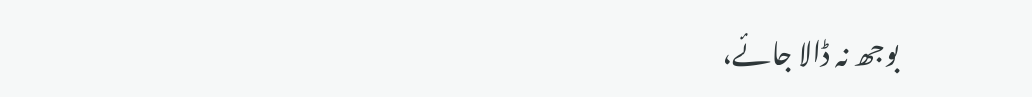بوجھ نہ ڈالا جائے،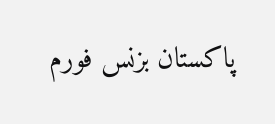پاکستان بزنس فورم